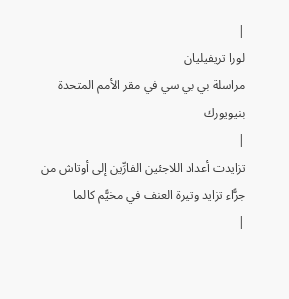|
لورا تريفيليان
مراسلة بي بي سي في مقر الأمم المتحدة بنيويورك
|
تزايدت أعداد اللاجئين الفارِّين إلى أوتاش من جرًّاء تزايد وتيرة العنف في مخيًّم كالما
|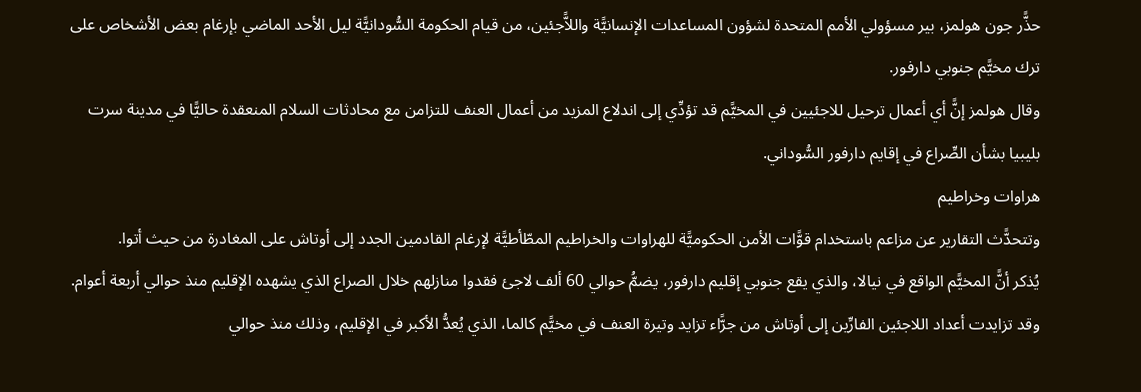حذًّر جون هولمز، بير مسؤولي الأمم المتحدة لشؤون المساعدات الإنسانيًّة واللاًّجئين، من قيام الحكومة السُّودانيًّة ليل الأحد الماضي بإرغام بعض الأشخاص على ترك مخيًّم جنوبي دارفور.
وقال هولمز إنًّ أي أعمال ترحيل للاجئيين في المخيًّم قد تؤدِّي إلى اندلاع المزيد من أعمال العنف للتزامن مع محادثات السلام المنعقدة حاليًّا في مدينة سرت بليبيا بشأن الصِّراع في إقايم دارفور السُّوداني.
هراوات وخراطيم
وتتحدًّث التقارير عن مزاعم باستخدام قوًّات الأمن الحكوميًّة للهراوات والخراطيم المطّأطيًّة لإرغام القادمين الجدد إلى أوتاش على المغادرة من حيث أتوا.
يُذكر أنًّ المخيًّم الواقع في نيالا، والذي يقع جنوبي إقليم دارفور، يضمُّ حوالي 60 ألف لاجئ فقدوا منازلهم خلال الصراع الذي يشهده الإقليم منذ حوالي أربعة أعوام.
وقد تزايدت أعداد اللاجئين الفارِّين إلى أوتاش من جرًّاء تزايد وتيرة العنف في مخيًّم كالما، الذي يُعدُّ الأكبر في الإقليم، وذلك منذ حوالي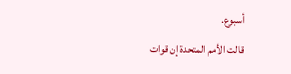أسبوع.
قالت الأمم المتحدة إن قوات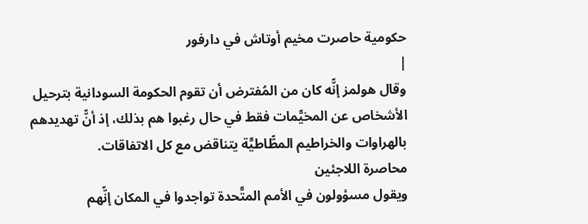حكومية حاصرت مخيم أوتاش في دارفور
|
وقال هولمز إنًّه كان من المُفترض أن تقوم الحكومة السودانية بترحيل الأشخاص عن المخيًّمات فقط في حال رغبوا هم بذلك، إذ أنًّ تهديدهم بالهراوات والخراطيم المطًّاطيًّة يتناقض مع كل الاتفاقات.
محاصرة اللاجئين
ويقول مسؤولون في الأمم المتًّحدة تواجدوا في المكان إنًّهم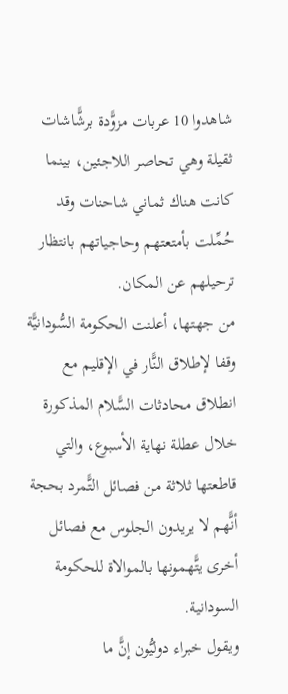شاهدوا 10 عربات مزوًّدة برشًّاشات ثقيلة وهي تحاصر اللاجئين، بينما كانت هناك ثماني شاحنات وقد حُمِّلت بأمتعتهم وحاجياتهم بانتظار ترحيلهم عن المكان.
من جهتها، أعلنت الحكومة السُّودانيًّة وقفا لإطلاق النًّار في الإقليم مع انطلاق محادثات السًّلام المذكورة خلال عطلة نهاية الأسبوع، والتي قاطعتها ثلاثة من فصائل التًّمرد بحجة أنًّهم لا يريدون الجلوس مع فصائل أخرى يتًّهمونها بالموالاة للحكومة السودانية.
ويقول خبراء دوليُّون إنًّ ما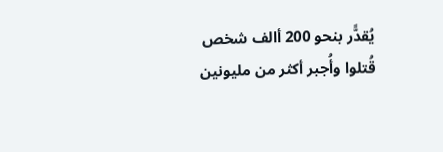يُقدًّر بنحو 200 أالف شخص قُتلوا وأُجبر أكثر من مليونين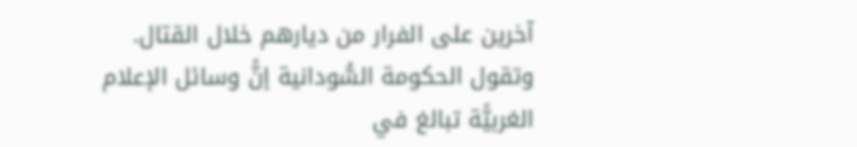آخرين على الفرار من ديارهم خلال القتال.
وتقول الحكومة السُّودانية إنًّ وسائل الإعلام الغربيًّة تبالغ في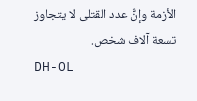الأزمة وإنًّ عدد القتلى لا يتجاوز تسعة آلاف شخص.
DH-OL